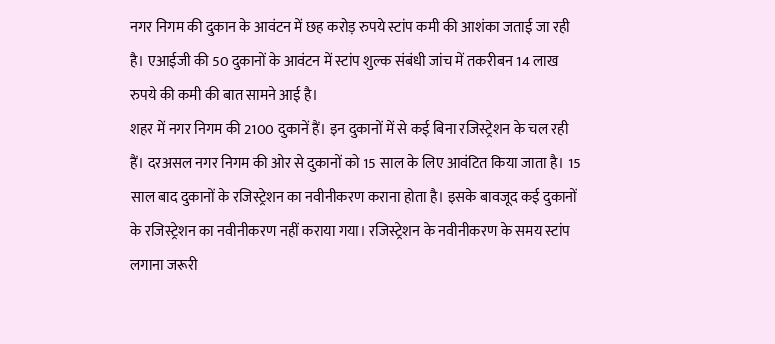नगर निगम की दुकान के आवंटन में छह करोड़ रुपये स्टांप कमी की आशंका जताई जा रही है। एआईजी की 50 दुकानों के आवंटन में स्टांप शुल्क संबंधी जांच में तकरीबन 14 लाख रुपये की कमी की बात सामने आई है।
शहर में नगर निगम की 2100 दुकानें हैं। इन दुकानों में से कई बिना रजिस्ट्रेशन के चल रही हैं। दरअसल नगर निगम की ओर से दुकानों को 15 साल के लिए आवंटित किया जाता है। 15 साल बाद दुकानों के रजिस्ट्रेशन का नवीनीकरण कराना होता है। इसके बावजूद कई दुकानों के रजिस्ट्रेशन का नवीनीकरण नहीं कराया गया। रजिस्ट्रेशन के नवीनीकरण के समय स्टांप लगाना जरूरी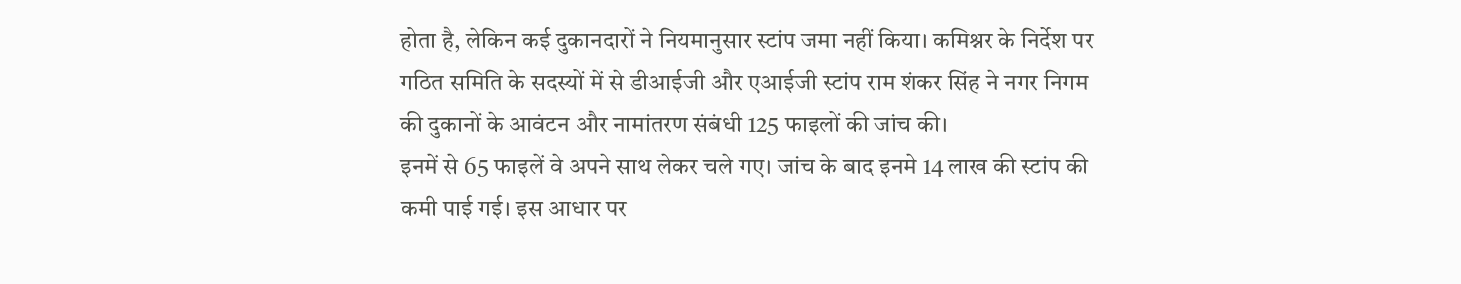होता है, लेकिन कई दुकानदारों ने नियमानुसार स्टांप जमा नहीं किया। कमिश्नर के निर्देश पर गठित समिति के सदस्यों में से डीआईजी और एआईजी स्टांप राम शंकर सिंह ने नगर निगम की दुकानों के आवंटन और नामांतरण संबंधी 125 फाइलों की जांच की।
इनमें से 65 फाइलें वे अपने साथ लेकर चले गए। जांच के बाद इनमे 14 लाख की स्टांप की कमी पाई गई। इस आधार पर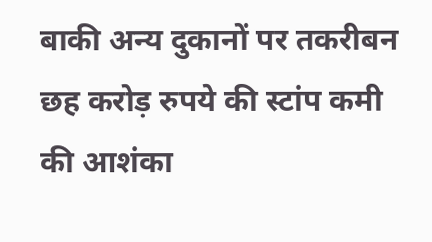बाकी अन्य दुकानों पर तकरीबन छह करोड़ रुपये की स्टांप कमी की आशंका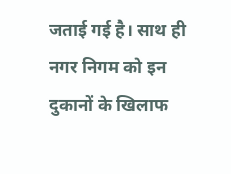जताई गई है। साथ ही नगर निगम को इन दुकानों के खिलाफ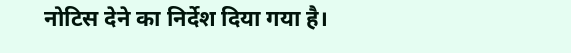नोटिस देने का निर्देश दिया गया है।